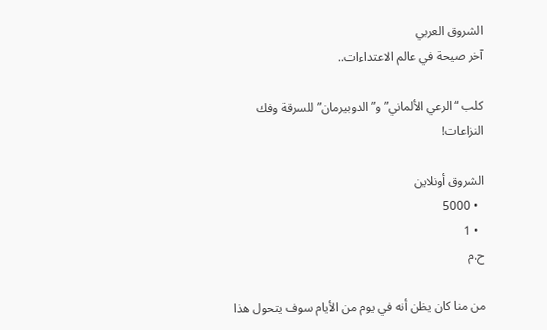الشروق العربي
آخر صيحة في عالم الاعتداءات..

كلب “الرعي الألماني” و” الدوبيرمان” للسرقة وفك النزاعات!

الشروق أونلاين
  • 5000
  • 1
ح.م

من منا كان يظن أنه في يوم من الأيام سوف يتحول هذا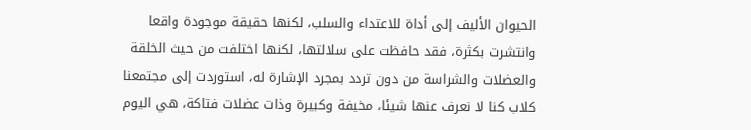الحيوان الأليف إلى أداة للاعتداء والسلب، لكنها حقيقة موجودة واقعا وانتشرت بكثرة، فقد حافظت على سلالتها، لكنها اختلفت من حيث الخلقة والعضلات والشراسة من دون تردد بمجرد الإشارة له، استوردت إلى مجتمعنا كلاب كنا لا نعرف عنها شيئا، مخيفة وكبيرة وذات عضلات فتاكة، هي اليوم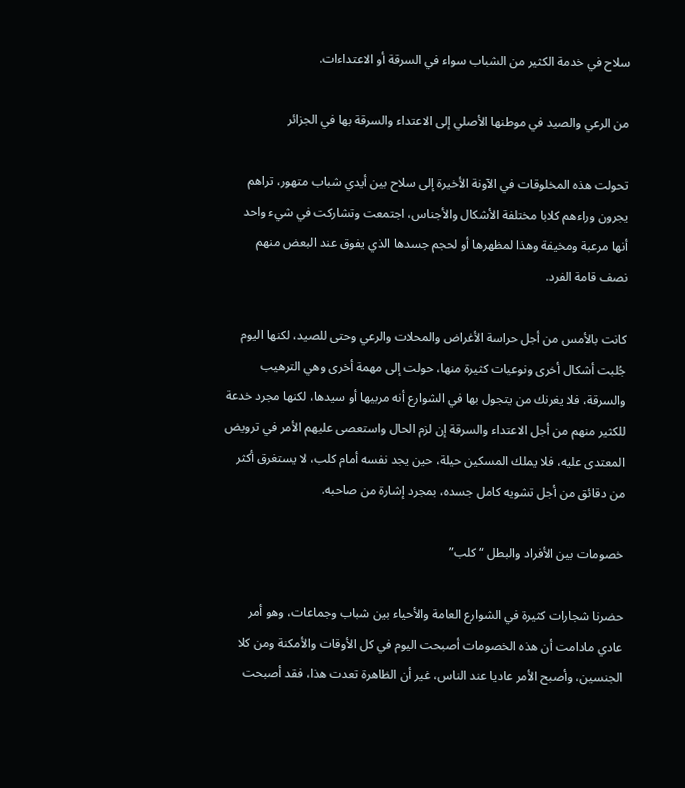سلاح في خدمة الكثير من الشباب سواء في السرقة أو الاعتداءات.

من الرعي والصيد في موطنها الأصلي إلى الاعتداء والسرقة بها في الجزائر

تحولت هذه المخلوقات في الآونة الأخيرة إلى سلاح بين أيدي شباب متهور، تراهم يجرون وراءهم كلابا مختلفة الأشكال والأجناس، اجتمعت وتشاركت في شيء واحد أنها مرعبة ومخيفة وهذا لمظهرها أو لحجم جسدها الذي يفوق عند البعض منهم نصف قامة الفرد.

كانت بالأمس من أجل حراسة الأغراض والمحلات والرعي وحتى للصيد، لكنها اليوم جُلبت أشكال أخرى ونوعيات كثيرة منها، حولت إلى مهمة أخرى وهي الترهيب والسرقة، فلا يغرنك من يتجول بها في الشوارع أنه مربيها أو سيدها، لكنها مجرد خدعة للكثير منهم من أجل الاعتداء والسرقة إن لزم الحال واستعصى عليهم الأمر في ترويض المعتدى عليه، فلا يملك المسكين حيلة، حين يجد نفسه أمام كلب، لا يستغرق أكثر من دقائق من أجل تشويه كامل جسده، بمجرد إشارة من صاحبه.

خصومات بين الأفراد والبطل “كلب”

حضرنا شجارات كثيرة في الشوارع العامة والأحياء بين شباب وجماعات، وهو أمر عادي مادامت أن هذه الخصومات أصبحت اليوم في كل الأوقات والأمكنة ومن كلا الجنسين، وأصبح الأمر عاديا عند الناس، غير أن الظاهرة تعدت هذا، فقد أصبحت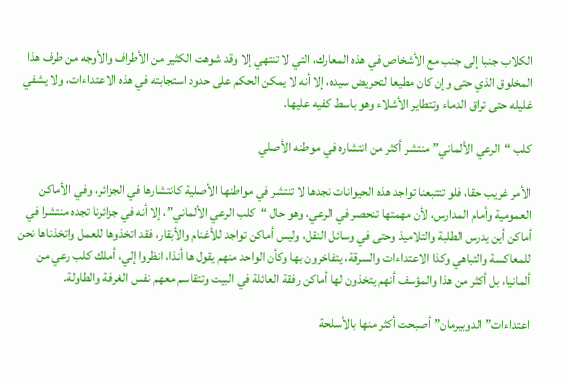الكلاب جنبا إلى جنب مع الأشخاص في هذه المعارك، التي لا تنتهي إلا وقد شوهت الكثير من الأطراف والأوجه من طرف هذا المخلوق الذي حتى وإن كان مطيعا لتحريض سيده، إلا أنه لا يمكن الحكم على حدود استجابته في هذه الاعتداءات، ولا يشفي غليله حتى تراق الدماء وتتطاير الأشلاء وهو باسط كفيه عليها.

كلب “الرعي الألماني” منتشر أكثر من انتشاره في موطنه الأصلي

الأمر غريب حقا، فلو تتتبعنا تواجد هذه الحيوانات نجدها لا تنتشر في مواطنها الأصلية كانتشارها في الجزائر، وفي الأماكن العمومية وأمام المدارس، لأن مهمتها تنحصر في الرعي، وهو حال “كلب الرعي الألماني”، إلا أنه في جزائرنا تجده منتشرا في أماكن أين يدرس الطلبة والتلاميذ وحتى في وسائل النقل، وليس أماكن تواجد للأغنام والأبقار، فقد اتخذوها للعمل واتخذناها نحن للمعاكسة والتباهي وكذا الاعتداءات والسرقة، يتفاخرون بها وكأن الواحد منهم يقول ها أنذا، انظروا إلي، أملك كلب رعي من ألمانيا، بل أكثر من هذا والمؤسف أنهم يتخذون لها أماكن رفقة العائلة في البيت وتتقاسم معهم نفس الغرفة والطاولة.

اعتداءات” الدوبيرمان” أصبحت أكثر منها بالأسلحة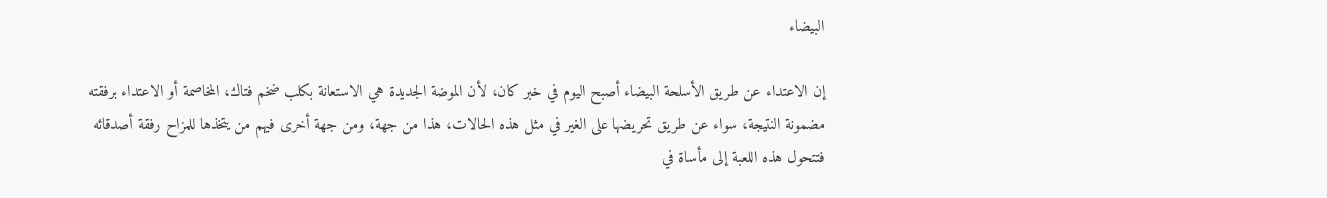البيضاء

إن الاعتداء عن طريق الأسلحة البيضاء أصبح اليوم في خبر كان، لأن الموضة الجديدة هي الاستعانة بكلب ضخم فتاك، المخاصمة أو الاعتداء برفقته مضمونة النتيجة، سواء عن طريق تحريضها على الغير في مثل هذه الحالات، هذا من جهة، ومن جهة أخرى فيهم من يتخذها للمزاح رفقة أصدقائه فتتحول هذه اللعبة إلى مأساة في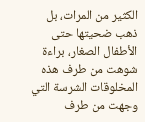الكثير من المرات، بل ذهب ضحيتها حتى الأطفال الصغار، براءة شوهت من طرف هذه المخلوقات الشرسة التي وجهت من طرف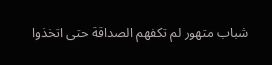شباب متهور لم تكفهم الصداقة حتى اتخذوا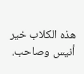هذه الكلاب خير أنيس وصاحب.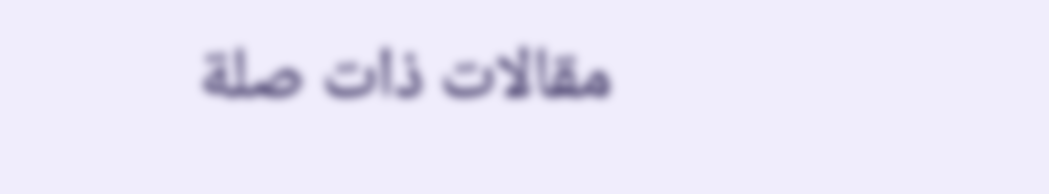مقالات ذات صلة